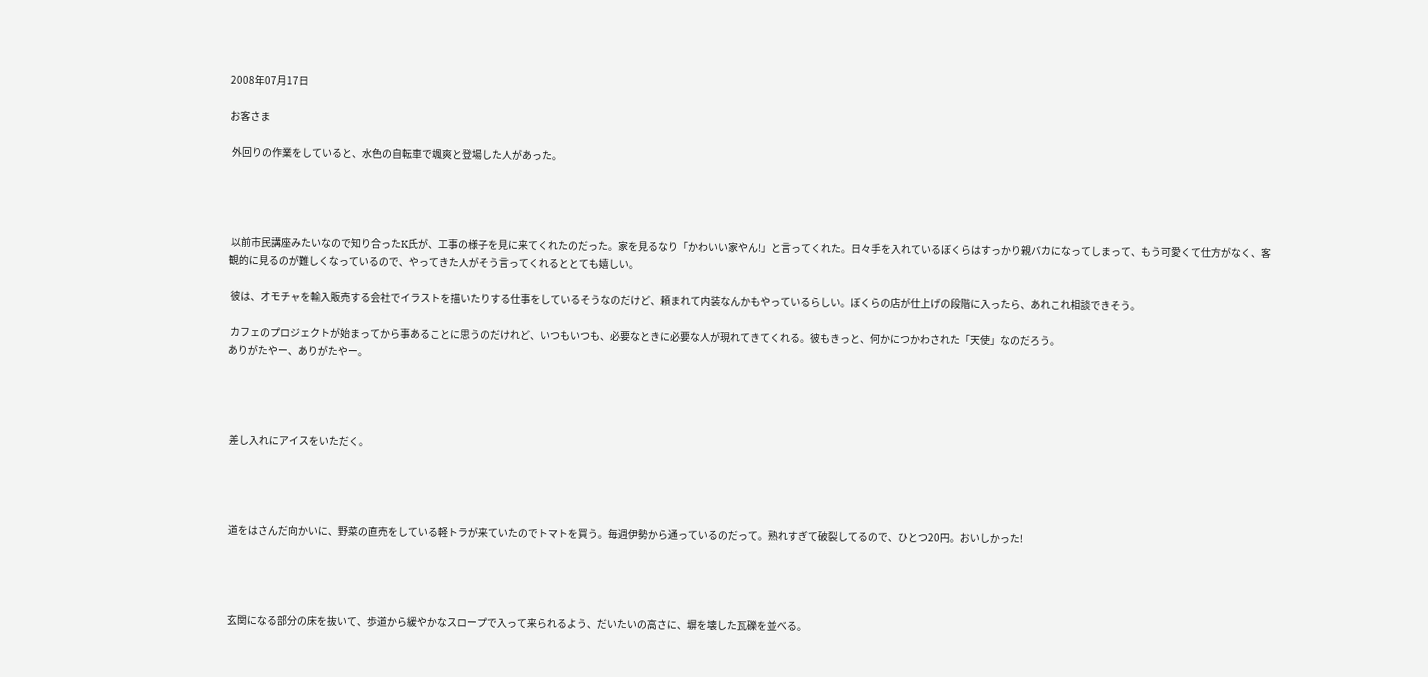2008年07月17日

お客さま

 外回りの作業をしていると、水色の自転車で颯爽と登場した人があった。




 以前市民講座みたいなので知り合ったK氏が、工事の様子を見に来てくれたのだった。家を見るなり「かわいい家やん!」と言ってくれた。日々手を入れているぼくらはすっかり親バカになってしまって、もう可愛くて仕方がなく、客観的に見るのが難しくなっているので、やってきた人がそう言ってくれるととても嬉しい。

 彼は、オモチャを輸入販売する会社でイラストを描いたりする仕事をしているそうなのだけど、頼まれて内装なんかもやっているらしい。ぼくらの店が仕上げの段階に入ったら、あれこれ相談できそう。

 カフェのプロジェクトが始まってから事あることに思うのだけれど、いつもいつも、必要なときに必要な人が現れてきてくれる。彼もきっと、何かにつかわされた「天使」なのだろう。
ありがたやー、ありがたやー。




 差し入れにアイスをいただく。




 道をはさんだ向かいに、野菜の直売をしている軽トラが来ていたのでトマトを買う。毎週伊勢から通っているのだって。熟れすぎて破裂してるので、ひとつ20円。おいしかった!




 玄関になる部分の床を抜いて、歩道から緩やかなスロープで入って来られるよう、だいたいの高さに、塀を壊した瓦礫を並べる。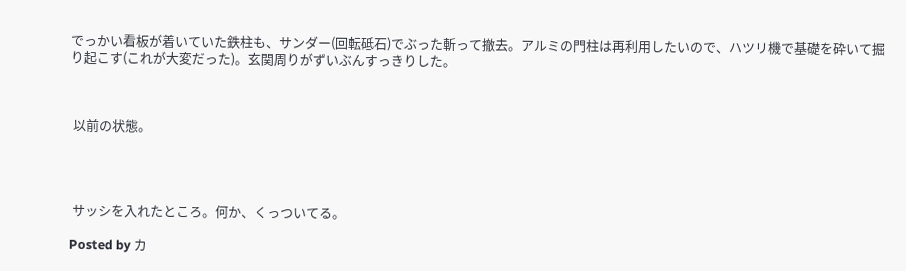でっかい看板が着いていた鉄柱も、サンダー(回転砥石)でぶった斬って撤去。アルミの門柱は再利用したいので、ハツリ機で基礎を砕いて掘り起こす(これが大変だった)。玄関周りがずいぶんすっきりした。



 以前の状態。




 サッシを入れたところ。何か、くっついてる。

Posted by カ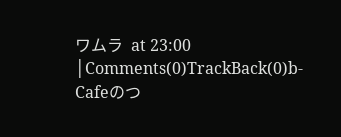ワムラ  at 23:00 │Comments(0)TrackBack(0)b-Cafeのつ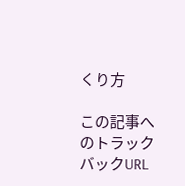くり方

この記事へのトラックバックURL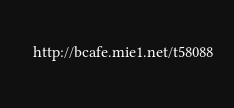http://bcafe.mie1.net/t58088